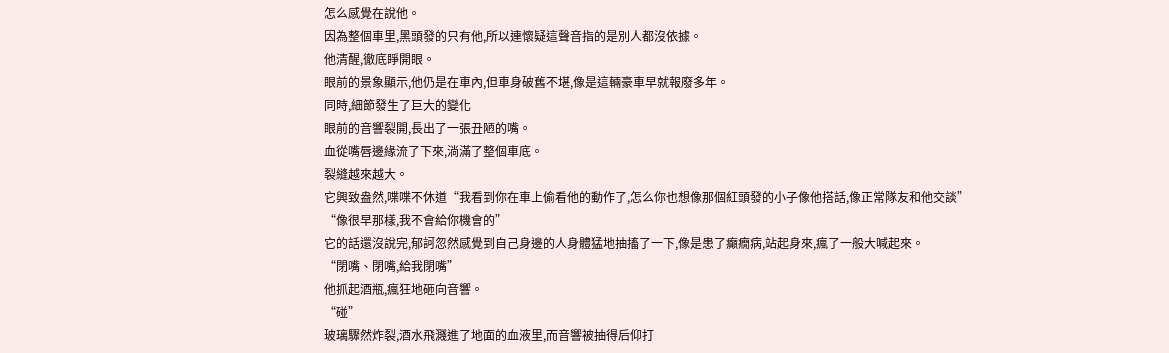怎么感覺在說他。
因為整個車里,黑頭發的只有他,所以連懷疑這聲音指的是別人都沒依據。
他清醒,徹底睜開眼。
眼前的景象顯示,他仍是在車內,但車身破舊不堪,像是這輛豪車早就報廢多年。
同時,細節發生了巨大的變化
眼前的音響裂開,長出了一張丑陋的嘴。
血從嘴唇邊緣流了下來,淌滿了整個車底。
裂縫越來越大。
它興致盎然,喋喋不休道“我看到你在車上偷看他的動作了,怎么你也想像那個紅頭發的小子像他搭話,像正常隊友和他交談”
“像很早那樣,我不會給你機會的”
它的話還沒說完,郁訶忽然感覺到自己身邊的人身體猛地抽搐了一下,像是患了癲癇病,站起身來,瘋了一般大喊起來。
“閉嘴、閉嘴,給我閉嘴”
他抓起酒瓶,瘋狂地砸向音響。
“碰”
玻璃驟然炸裂,酒水飛濺進了地面的血液里,而音響被抽得后仰打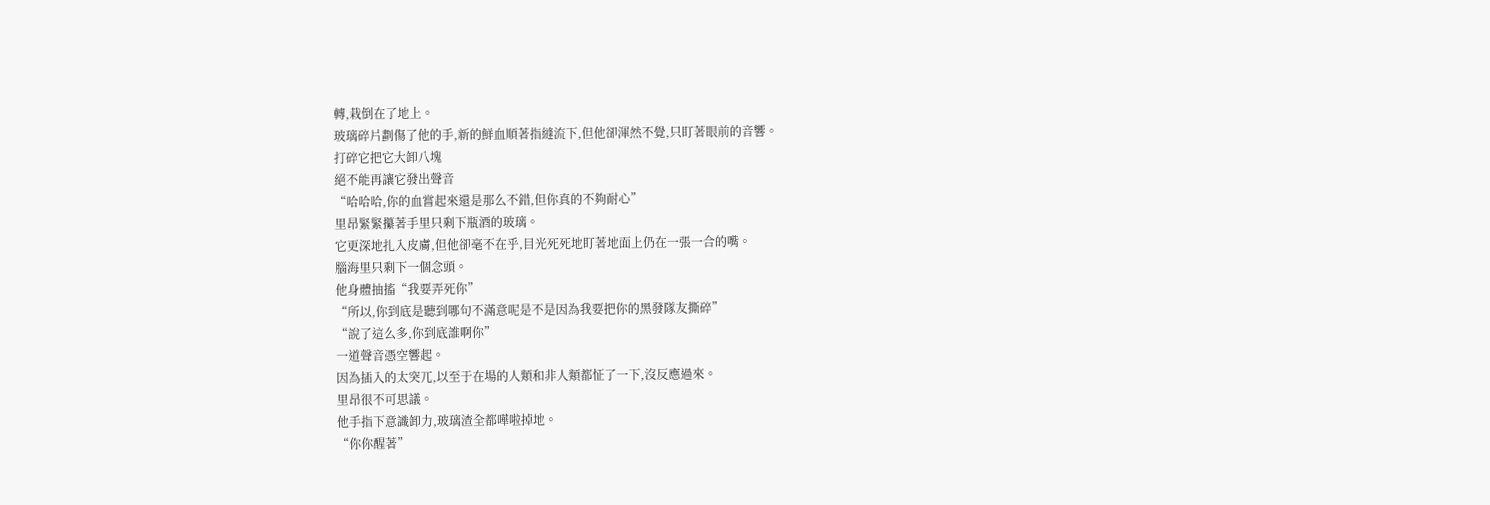轉,栽倒在了地上。
玻璃碎片劃傷了他的手,新的鮮血順著指縫流下,但他卻渾然不覺,只盯著眼前的音響。
打碎它把它大卸八塊
絕不能再讓它發出聲音
“哈哈哈,你的血嘗起來還是那么不錯,但你真的不夠耐心”
里昂緊緊攥著手里只剩下瓶酒的玻璃。
它更深地扎入皮膚,但他卻毫不在乎,目光死死地盯著地面上仍在一張一合的嘴。
腦海里只剩下一個念頭。
他身體抽搐“我要弄死你”
“所以,你到底是聽到哪句不滿意呢是不是因為我要把你的黑發隊友撕碎”
“說了這么多,你到底誰啊你”
一道聲音憑空響起。
因為插入的太突兀,以至于在場的人類和非人類都怔了一下,沒反應過來。
里昂很不可思議。
他手指下意識卸力,玻璃渣全都嘩啦掉地。
“你你醒著”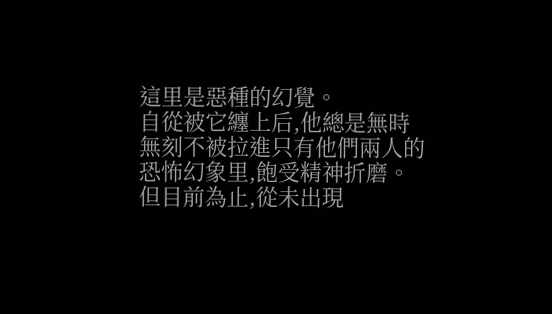這里是惡種的幻覺。
自從被它纏上后,他總是無時無刻不被拉進只有他們兩人的恐怖幻象里,飽受精神折磨。
但目前為止,從未出現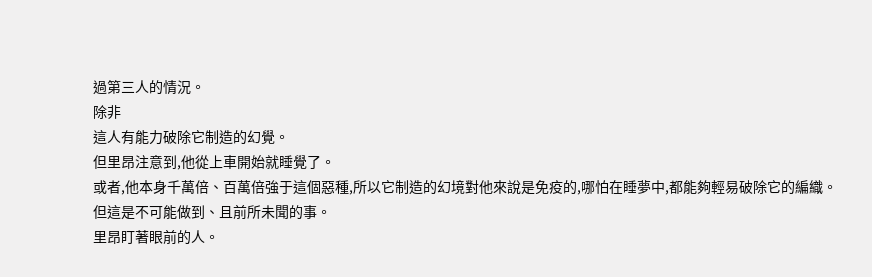過第三人的情況。
除非
這人有能力破除它制造的幻覺。
但里昂注意到,他從上車開始就睡覺了。
或者,他本身千萬倍、百萬倍強于這個惡種,所以它制造的幻境對他來說是免疫的,哪怕在睡夢中,都能夠輕易破除它的編織。
但這是不可能做到、且前所未聞的事。
里昂盯著眼前的人。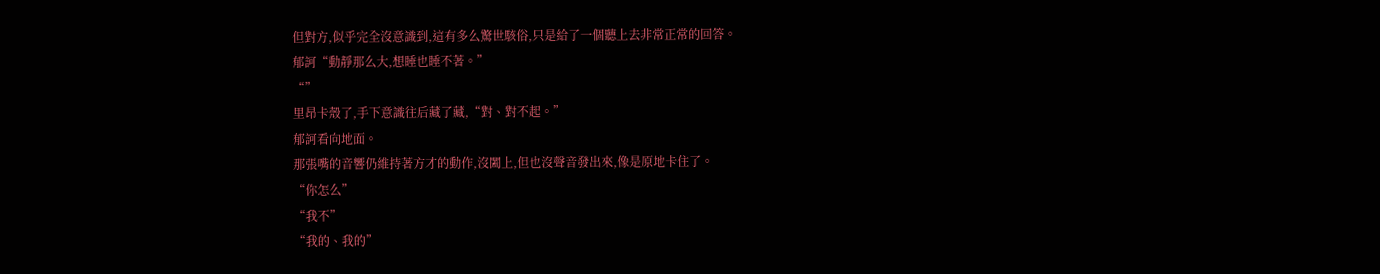但對方,似乎完全沒意識到,這有多么驚世駭俗,只是給了一個聽上去非常正常的回答。
郁訶“動靜那么大,想睡也睡不著。”
“”
里昂卡殼了,手下意識往后藏了藏,“對、對不起。”
郁訶看向地面。
那張嘴的音響仍維持著方才的動作,沒闔上,但也沒聲音發出來,像是原地卡住了。
“你怎么”
“我不”
“我的、我的”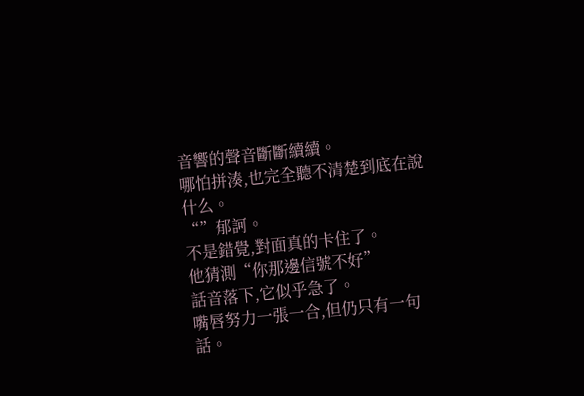音響的聲音斷斷續續。
哪怕拼湊,也完全聽不清楚到底在說什么。
“”郁訶。
不是錯覺,對面真的卡住了。
他猜測“你那邊信號不好”
話音落下,它似乎急了。
嘴唇努力一張一合,但仍只有一句話。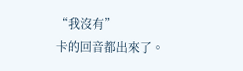“我沒有”
卡的回音都出來了。